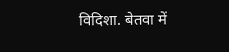विदिशा. बेतवा में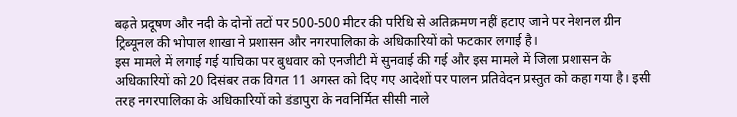बढ़ते प्रदूषण और नदी के दोनों तटों पर 500-500 मीटर की परिधि से अतिक्रमण नहीं हटाए जाने पर नेशनल ग्रीन ट्रिब्यूनल की भोपाल शाखा ने प्रशासन और नगरपालिका के अधिकारियों को फटकार लगाई है।
इस मामले में लगाई गई याचिका पर बुधवार को एनजीटी में सुनवाई की गई और इस मामले में जिला प्रशासन के अधिकारियों को 20 दिसंबर तक विगत 11 अगस्त को दिए गए आदेशों पर पालन प्रतिवेदन प्रस्तुत को कहा गया है। इसी तरह नगरपालिका के अधिकारियों को डंडापुरा के नवनिर्मित सीसी नाले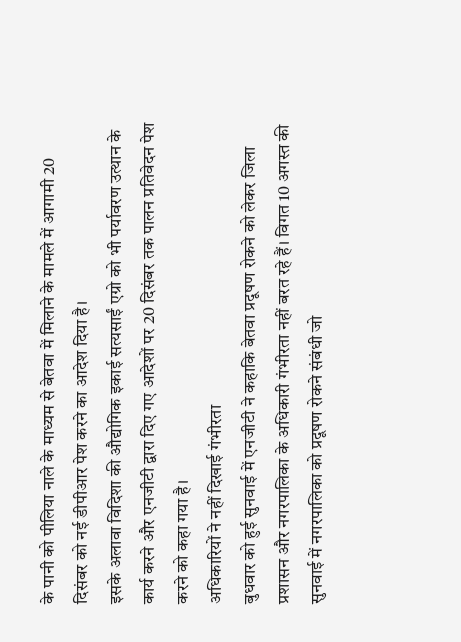के पानी को पीलिया नाले के माध्यम से बेतवा में मिलाने के मामले में आगामी 20 दिसंबर को नई डीपीआर पेश करने का आदेश दिया है।
इसके अलावा विदिशा की औद्योगिक इकाई सत्यसाईं एग्रो को भी पर्यावरण उत्थान के कार्य करने और एनजीटी द्वारा दिए गए आदेशों पर 20 दिसंबर तक पालन प्रतिवेदन पेश करने को कहा गया है।
अधिकारियों ने नहीं दिखाई गंभीरता
बुधवार को हुई सुनवाई में एनजीटी ने कहाकि बेतवा प्रदूषण रोकने को लेकर जिला प्रशासन और नगरपालिका के अधिकारी गंभीरता नहीं बरत रहे हैं। विगत 10 अगस्त की सुनवाई में नगरपालिका को प्रदूषण रोकने संबंधी जो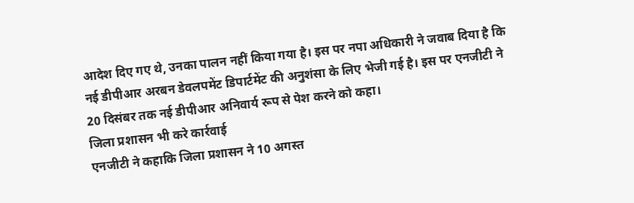आदेश दिए गए थे, उनका पालन नहीं किया गया है। इस पर नपा अधिकारी ने जवाब दिया है कि नई डीपीआर अरबन डेवलपमेंट डिपार्टमेंट की अनुशंसा के लिए भेजी गई है। इस पर एनजीटी ने 20 दिसंबर तक नई डीपीआर अनिवार्य रूप से पेश करने को कहा।
जिला प्रशासन भी करे कार्रवाई
एनजीटी ने कहाकि जिला प्रशासन ने 10 अगस्त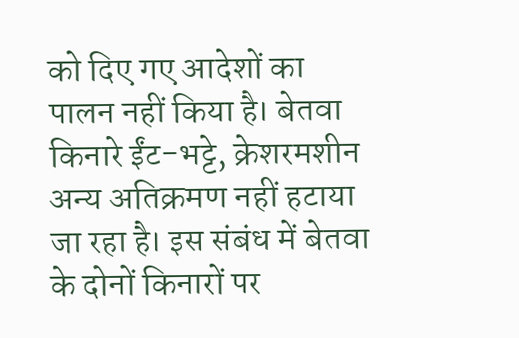को दिए गए आदेशों का पालन नहीं किया है। बेतवा किनारे ईंट-भट्टे, क्रेशरमशीन अन्य अतिक्रमण नहीं हटाया जा रहा है। इस संबंध में बेतवा के दोनों किनारों पर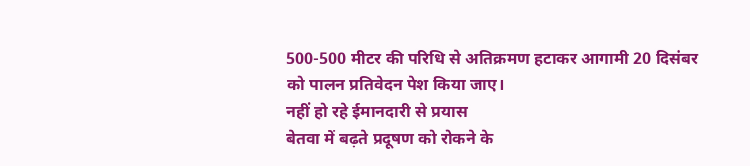500-500 मीटर की परिधि से अतिक्रमण हटाकर आगामी 20 दिसंबर को पालन प्रतिवेदन पेश किया जाए।
नहीं हो रहे ईमानदारी से प्रयास
बेतवा में बढ़ते प्रदूषण को रोकने के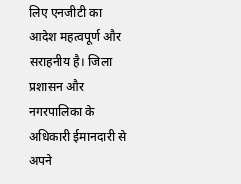लिए एनजीटी का आदेश महत्वपूर्ण और सराहनीय है। जिला प्रशासन और नगरपालिका के अधिकारी ईमानदारी से अपने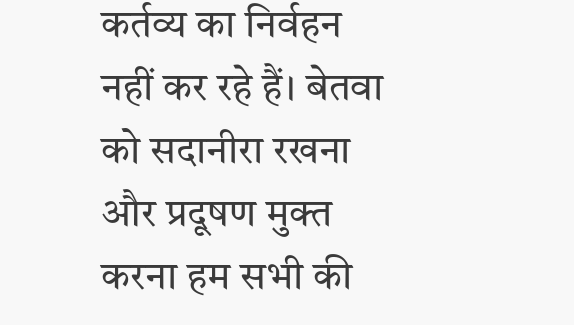कर्तव्य का निर्वहन नहीं कर रहे हैं। बेतवा को सदानीरा रखना और प्रदूषण मुक्त करना हम सभी की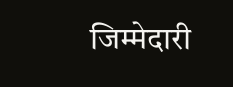जिम्मेदारी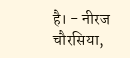है। - नीरज चौरसिया,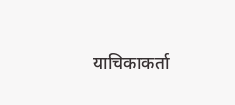याचिकाकर्ता